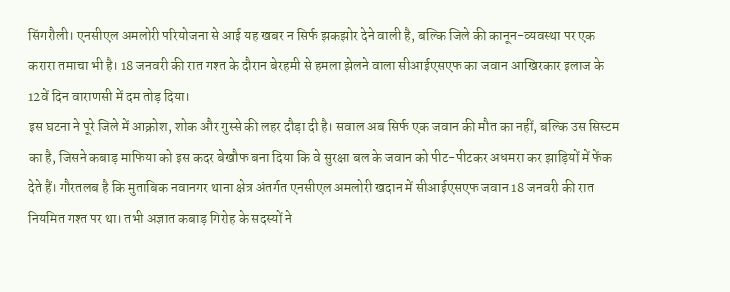सिंगरौली। एनसीएल अमलोरी परियोजना से आई यह खबर न सिर्फ झकझोर देने वाली है, बल्कि जिले की कानून-व्यवस्था पर एक करारा तमाचा भी है। 18 जनवरी की रात गश्त के दौरान बेरहमी से हमला झेलने वाला सीआईएसएफ का जवान आखिरकार इलाज के 12वें दिन वाराणसी में दम तोड़ दिया।
इस घटना ने पूरे जिले में आक्रोश, शोक और गुस्से की लहर दौड़ा दी है। सवाल अब सिर्फ एक जवान की मौत का नहीं, बल्कि उस सिस्टम का है, जिसने कबाड़ माफिया को इस कदर बेखौफ बना दिया कि वे सुरक्षा बल के जवान को पीट-पीटकर अधमरा कर झाड़ियों में फेंक देते हैं। गौरतलब है कि मुताबिक नवानगर थाना क्षेत्र अंतर्गत एनसीएल अमलोरी खदान में सीआईएसएफ जवान 18 जनवरी की रात नियमित गश्त पर था। तभी अज्ञात कबाड़ गिरोह के सदस्यों ने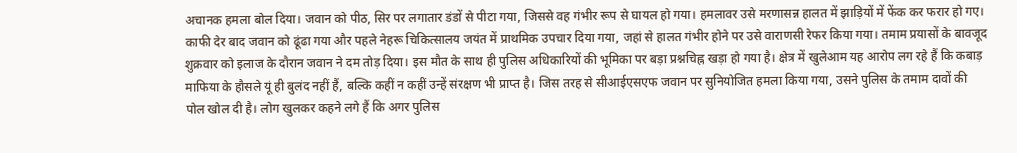अचानक हमला बोल दिया। जवान को पीठ, सिर पर लगातार डंडों से पीटा गया, जिससे वह गंभीर रूप से घायल हो गया। हमलावर उसे मरणासन्न हालत में झाड़ियों में फेंक कर फरार हो गए। काफी देर बाद जवान को ढूंढा गया और पहले नेहरू चिकित्सालय जयंत में प्राथमिक उपचार दिया गया, जहां से हालत गंभीर होने पर उसे वाराणसी रेफर किया गया। तमाम प्रयासों के बावजूद शुक्रवार को इलाज के दौरान जवान ने दम तोड़ दिया। इस मौत के साथ ही पुलिस अधिकारियों की भूमिका पर बड़ा प्रश्नचिह्न खड़ा हो गया है। क्षेत्र में खुलेआम यह आरोप लग रहे हैं कि कबाड़ माफिया के हौसले यूं ही बुलंद नहीं हैं, बल्कि कहीं न कहीं उन्हें संरक्षण भी प्राप्त है। जिस तरह से सीआईएसएफ जवान पर सुनियोजित हमला किया गया, उसने पुलिस के तमाम दावों की पोल खोल दी है। लोग खुलकर कहने लगे हैं कि अगर पुलिस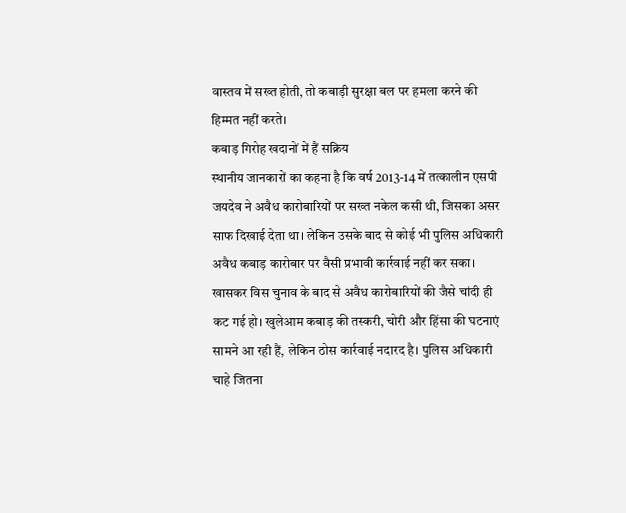वास्तव में सख्त होती, तो कबाड़ी सुरक्षा बल पर हमला करने की हिम्मत नहीं करते।
कबाड़ गिरोह खदानों में हैं सक्रिय
स्थानीय जानकारों का कहना है कि वर्ष 2013-14 में तत्कालीन एसपी जयदेव ने अवैध कारोबारियों पर सख्त नकेल कसी थी, जिसका असर साफ दिखाई देता था। लेकिन उसके बाद से कोई भी पुलिस अधिकारी अवैध कबाड़ कारोबार पर वैसी प्रभावी कार्रवाई नहीं कर सका। खासकर विस चुनाव के बाद से अवैध कारोबारियों की जैसे चांदी ही कट गई हो। खुलेआम कबाड़ की तस्करी, चोरी और हिंसा की घटनाएं सामने आ रही हैं, लेकिन ठोस कार्रवाई नदारद है। पुलिस अधिकारी चाहे जितना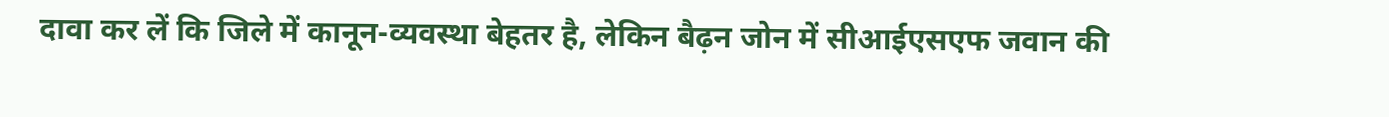दावा कर लें कि जिले में कानून-व्यवस्था बेहतर है, लेकिन बैढ़न जोन में सीआईएसएफ जवान की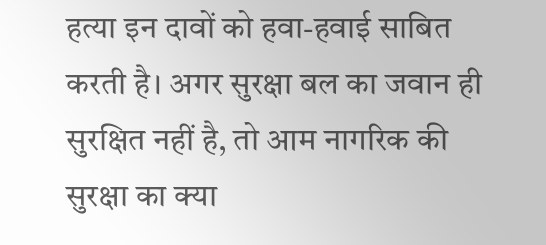हत्या इन दावों को हवा-हवाई साबित करती है। अगर सुरक्षा बल का जवान ही सुरक्षित नहीं है, तो आम नागरिक की सुरक्षा का क्या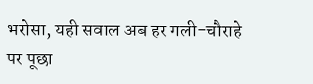भरोसा, यही सवाल अब हर गली-चौराहे पर पूछा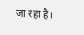जा रहा है।